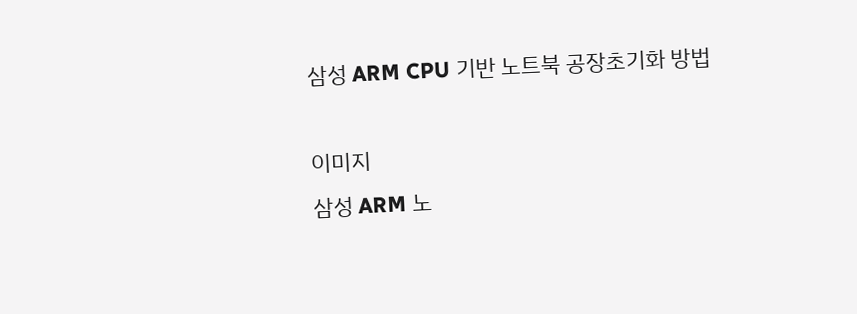삼성 ARM CPU 기반 노트북 공장초기화 방법

이미지
삼성 ARM 노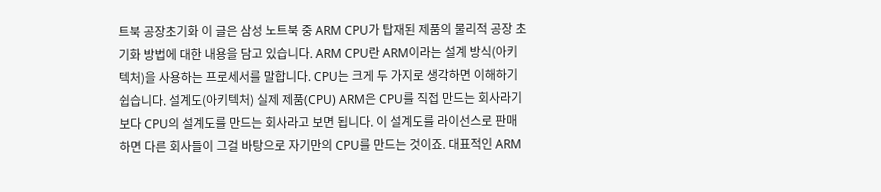트북 공장초기화 이 글은 삼성 노트북 중 ARM CPU가 탑재된 제품의 물리적 공장 초기화 방법에 대한 내용을 담고 있습니다. ARM CPU란 ARM이라는 설계 방식(아키텍처)을 사용하는 프로세서를 말합니다. CPU는 크게 두 가지로 생각하면 이해하기 쉽습니다. 설계도(아키텍처) 실제 제품(CPU) ARM은 CPU를 직접 만드는 회사라기보다 CPU의 설계도를 만드는 회사라고 보면 됩니다. 이 설계도를 라이선스로 판매하면 다른 회사들이 그걸 바탕으로 자기만의 CPU를 만드는 것이죠. 대표적인 ARM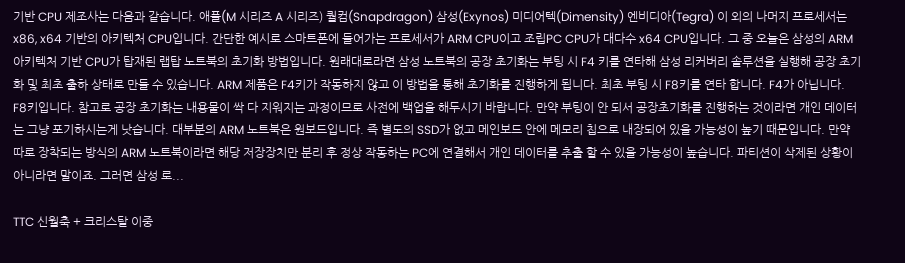기반 CPU 제조사는 다음과 같습니다. 애플(M 시리즈 A 시리즈) 퀄컴(Snapdragon) 삼성(Exynos) 미디어텍(Dimensity) 엔비디아(Tegra) 이 외의 나머지 프로세서는 x86, x64 기반의 아키텍처 CPU입니다. 간단한 예시로 스마트폰에 들어가는 프로세서가 ARM CPU이고 조립PC CPU가 대다수 x64 CPU입니다. 그 중 오늘은 삼성의 ARM 아키텍처 기반 CPU가 탑재된 랩탑 노트북의 초기화 방법입니다. 원래대로라면 삼성 노트북의 공장 초기화는 부팅 시 F4 키를 연타해 삼성 리커버리 솔루션을 실행해 공장 초기화 및 최초 출하 상태로 만들 수 있습니다. ARM 제품은 F4키가 작동하지 않고 이 방법을 통해 초기화를 진행하게 됩니다. 최초 부팅 시 F8키를 연타 합니다. F4가 아닙니다. F8키입니다. 참고로 공장 초기화는 내용물이 싹 다 지워지는 과정이므로 사전에 백업을 해두시기 바랍니다. 만약 부팅이 안 되서 공장초기화를 진행하는 것이라면 개인 데이터는 그냥 포기하시는게 낫습니다. 대부분의 ARM 노트북은 원보드입니다. 즉 별도의 SSD가 없고 메인보드 안에 메모리 칩으로 내장되어 있을 가능성이 높기 때문입니다. 만약 따로 장착되는 방식의 ARM 노트북이라면 해당 저장장치만 분리 후 정상 작동하는 PC에 연결해서 개인 데이터를 추출 할 수 있을 가능성이 높습니다. 파티션이 삭제된 상황이 아니라면 말이죠. 그러면 삼성 로...

TTC 신월축 + 크리스탈 이중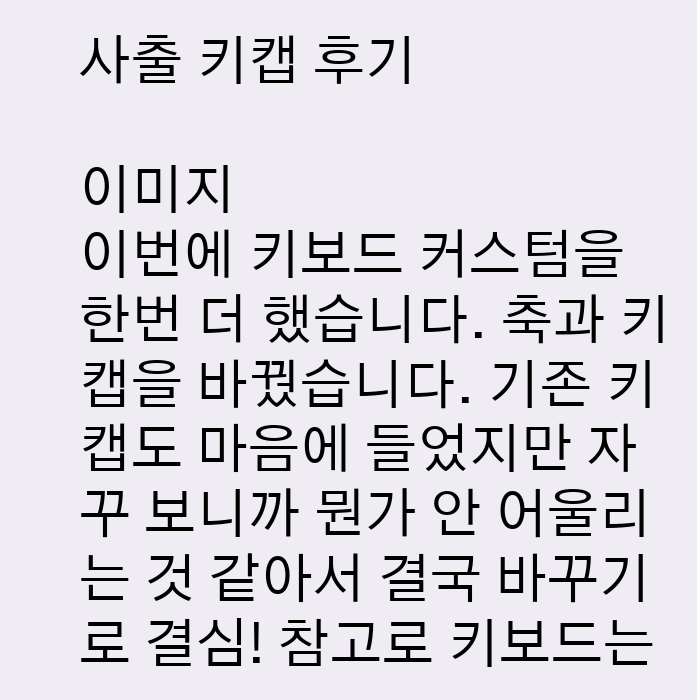사출 키캡 후기

이미지
이번에 키보드 커스텀을 한번 더 했습니다. 축과 키캡을 바꿨습니다. 기존 키캡도 마음에 들었지만 자꾸 보니까 뭔가 안 어울리는 것 같아서 결국 바꾸기로 결심! 참고로 키보드는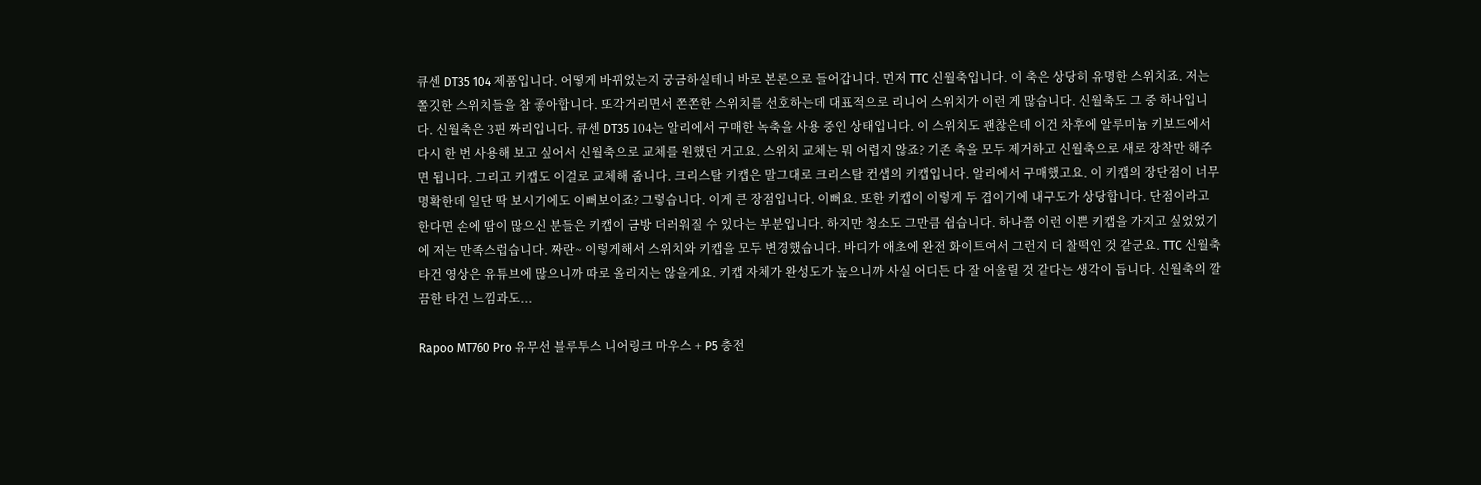큐센 DT35 104 제품입니다. 어떻게 바뀌었는지 궁금하실테니 바로 본론으로 들어갑니다. 먼저 TTC 신월축입니다. 이 축은 상당히 유명한 스위치죠. 저는 쫄깃한 스위치들을 참 좋아합니다. 또각거리면서 쫀쫀한 스위치를 선호하는데 대표적으로 리니어 스위치가 이런 게 많습니다. 신월축도 그 중 하나입니다. 신월축은 3핀 짜리입니다. 큐센 DT35 104는 알리에서 구매한 녹축을 사용 중인 상태입니다. 이 스위치도 괜찮은데 이건 차후에 알루미늄 키보드에서 다시 한 번 사용해 보고 싶어서 신월축으로 교체를 원했던 거고요. 스위치 교체는 뭐 어렵지 않죠? 기존 축을 모두 제거하고 신월축으로 새로 장착만 해주면 됩니다. 그리고 키캡도 이걸로 교체해 줍니다. 크리스탈 키캡은 말그대로 크리스탈 컨샙의 키캡입니다. 알리에서 구매했고요. 이 키캡의 장단점이 너무 명확한데 일단 딱 보시기에도 이뻐보이죠? 그렇습니다. 이게 큰 장점입니다. 이뻐요. 또한 키캡이 이렇게 두 겹이기에 내구도가 상당합니다. 단점이라고 한다면 손에 땀이 많으신 분들은 키캡이 금방 더러워질 수 있다는 부분입니다. 하지만 청소도 그만큼 쉽습니다. 하나쯤 이런 이쁜 키캡을 가지고 싶었었기에 저는 만족스럽습니다. 짜란~ 이렇게해서 스위치와 키캡을 모두 변경했습니다. 바디가 애초에 완전 화이트여서 그런지 더 찰떡인 것 같군요. TTC 신월축 타건 영상은 유튜브에 많으니까 따로 올리지는 않을게요. 키캡 자체가 완성도가 높으니까 사실 어디든 다 잘 어울릴 것 같다는 생각이 듭니다. 신월축의 깔끔한 타건 느낌과도...

Rapoo MT760 Pro 유무선 블루투스 니어링크 마우스 + P5 충전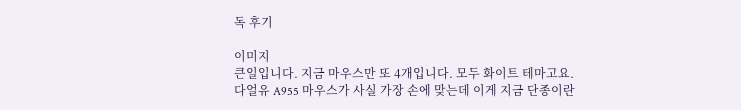독 후기

이미지
큰일입니다. 지금 마우스만 또 4개입니다. 모두 화이트 테마고요. 다얼유 A955 마우스가 사실 가장 손에 맞는데 이게 지금 단종이란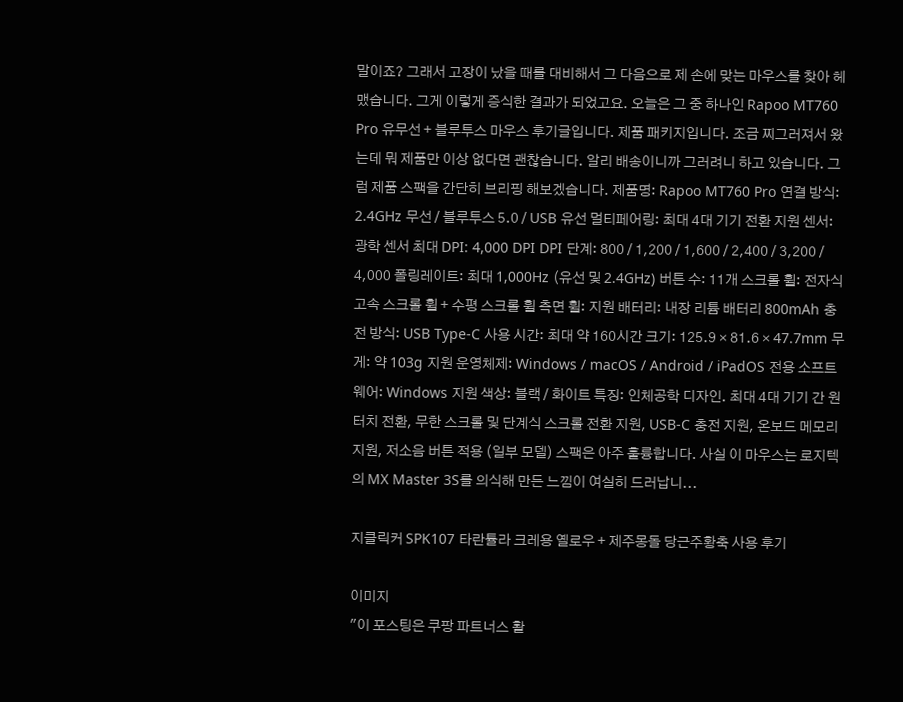말이죠? 그래서 고장이 났을 때를 대비해서 그 다음으로 제 손에 맞는 마우스를 찾아 헤맸습니다. 그게 이렇게 증식한 결과가 되었고요. 오늘은 그 중 하나인 Rapoo MT760 Pro 유무선 + 블루투스 마우스 후기글입니다. 제품 패키지입니다. 조금 찌그러져서 왔는데 뭐 제품만 이상 없다면 괜찮습니다. 알리 배송이니까 그러려니 하고 있습니다. 그럼 제품 스팩을 간단히 브리핑 해보겠습니다. 제품명: Rapoo MT760 Pro 연결 방식: 2.4GHz 무선 / 블루투스 5.0 / USB 유선 멀티페어링: 최대 4대 기기 전환 지원 센서: 광학 센서 최대 DPI: 4,000 DPI DPI 단계: 800 / 1,200 / 1,600 / 2,400 / 3,200 / 4,000 폴링레이트: 최대 1,000Hz (유선 및 2.4GHz) 버튼 수: 11개 스크롤 휠: 전자식 고속 스크롤 휠 + 수평 스크롤 휠 측면 휠: 지원 배터리: 내장 리튬 배터리 800mAh 충전 방식: USB Type-C 사용 시간: 최대 약 160시간 크기: 125.9 × 81.6 × 47.7mm 무게: 약 103g 지원 운영체제: Windows / macOS / Android / iPadOS 전용 소프트웨어: Windows 지원 색상: 블랙 / 화이트 특징: 인체공학 디자인. 최대 4대 기기 간 원터치 전환, 무한 스크롤 및 단계식 스크롤 전환 지원, USB-C 충전 지원, 온보드 메모리 지원, 저소음 버튼 적용 (일부 모델) 스팩은 아주 훌륭합니다. 사실 이 마우스는 로지텍의 MX Master 3S를 의식해 만든 느낌이 여실히 드러납니...

지클릭커 SPK107 타란튤라 크레용 옐로우 + 제주몽돌 당근주황축 사용 후기

이미지
"이 포스팅은 쿠팡 파트너스 활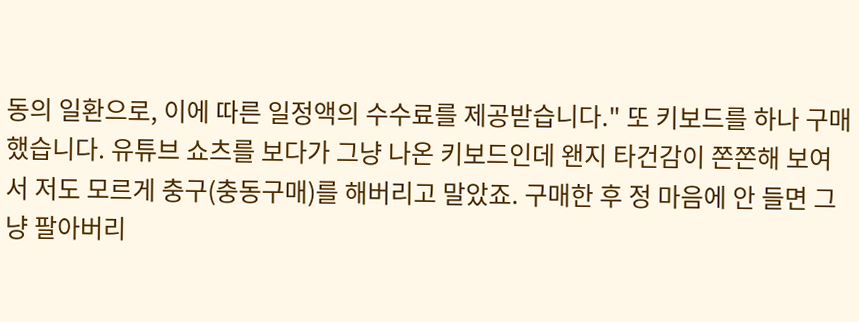동의 일환으로, 이에 따른 일정액의 수수료를 제공받습니다." 또 키보드를 하나 구매했습니다. 유튜브 쇼츠를 보다가 그냥 나온 키보드인데 왠지 타건감이 쫀쫀해 보여서 저도 모르게 충구(충동구매)를 해버리고 말았죠. 구매한 후 정 마음에 안 들면 그냥 팔아버리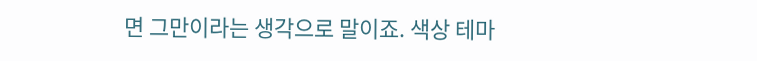면 그만이라는 생각으로 말이죠. 색상 테마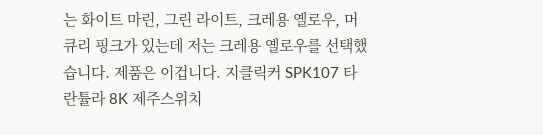는 화이트 마린, 그린 라이트, 크레용 옐로우, 머큐리 핑크가 있는데 저는 크레용 옐로우를 선택했습니다. 제품은 이겁니다. 지클릭커 SPK107 타란튤라 8K 제주스위치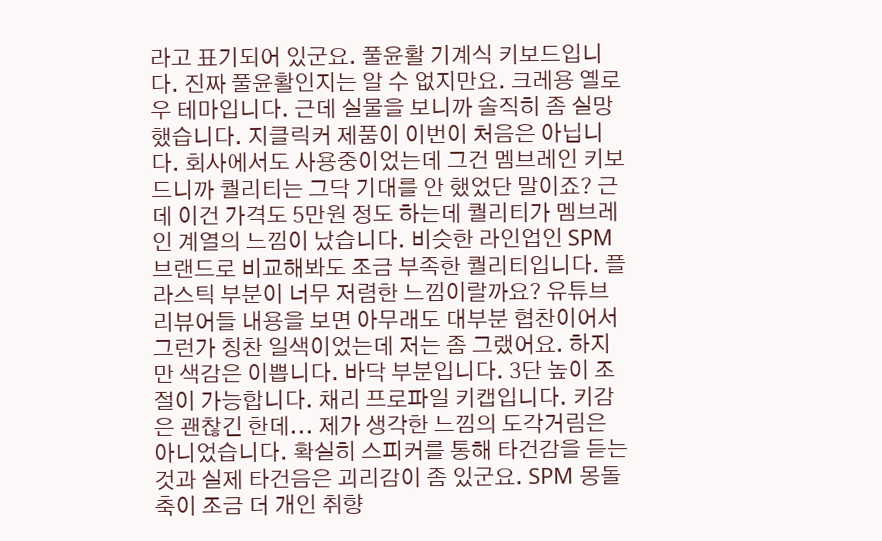라고 표기되어 있군요. 풀윤활 기계식 키보드입니다. 진짜 풀윤활인지는 알 수 없지만요. 크레용 옐로우 테마입니다. 근데 실물을 보니까 솔직히 좀 실망했습니다. 지클릭커 제품이 이번이 처음은 아닙니다. 회사에서도 사용중이었는데 그건 멤브레인 키보드니까 퀄리티는 그닥 기대를 안 했었단 말이죠? 근데 이건 가격도 5만원 정도 하는데 퀄리티가 멤브레인 계열의 느낌이 났습니다. 비슷한 라인업인 SPM 브랜드로 비교해봐도 조금 부족한 퀄리티입니다. 플라스틱 부분이 너무 저렴한 느낌이랄까요? 유튜브 리뷰어들 내용을 보면 아무래도 대부분 협찬이어서 그런가 칭찬 일색이었는데 저는 좀 그랬어요. 하지만 색감은 이쁩니다. 바닥 부분입니다. 3단 높이 조절이 가능합니다. 채리 프로파일 키캡입니다. 키감은 괜찮긴 한데... 제가 생각한 느낌의 도각거림은 아니었습니다. 확실히 스피커를 통해 타건감을 듣는 것과 실제 타건음은 괴리감이 좀 있군요. SPM 몽돌축이 조금 더 개인 취향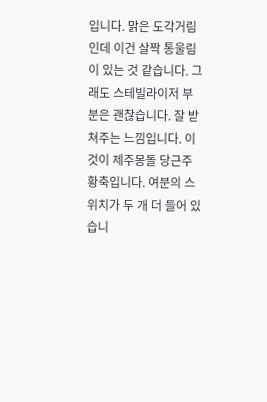입니다. 맑은 도각거림인데 이건 살짝 통울림이 있는 것 같습니다. 그래도 스테빌라이저 부분은 괜찮습니다. 잘 받쳐주는 느낌입니다. 이것이 제주몽돌 당근주황축입니다. 여분의 스위치가 두 개 더 들어 있습니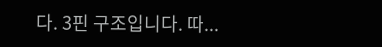다. 3핀 구조입니다. 따...